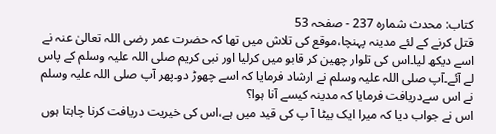کتاب: محدث شمارہ 237 - صفحہ 53
قتل کرنے کے لئے مدینہ پہنچا،موقع کی تلاش میں تھا کہ حضرت عمر رضی اللہ تعالیٰ عنہ نے اسے دیکھ لیا۔اس کی تلوار چھین کر قابو میں کرلیا اور نبی کریم صلی اللہ علیہ وسلم کے پاس لے آئے۔آپ صلی اللہ علیہ وسلم نے ارشاد فرمایا کہ اسے چھوڑ دو۔پھر آپ صلی اللہ علیہ وسلم نے اس سےدریافت فرمایا کہ مدینہ کیسے آنا ہوا؟
اس نے جواب دیا کہ میرا ایک بیٹا آ پ کی قید میں ہے،اس کی خیریت دریافت کرنا چاہتا ہوں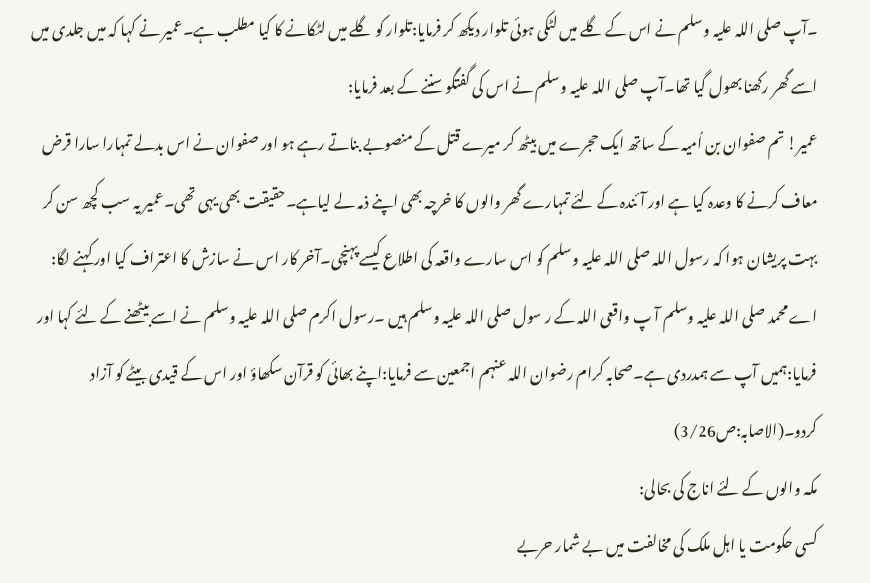۔آپ صلی اللہ علیہ وسلم نے اس کے گلے میں لٹکی ہوئی تلوار دیکھ کر فرمایا:تلوار کو گلے میں لٹکانے کا کیا مطلب ہے۔عمیر نے کہا کہ میں جلدی میں اسے گھر رکھنا بھول گیا تھا۔آپ صلی اللہ علیہ وسلم نے اس کی گفتگو سننے کے بعد فرمایا:
عمیر! تم صفوان بن اُمیہ کے ساتھ ایک حجرے میں بیٹھ کر میرے قتل کے منصوبے بناتے رہے ہو اور صفوان نے اس بدلے تمہارا سارا قرض معاف کرنے کا وعدہ کیا ہے اور آئندہ کے لئے تمہارے گھر والوں کا خرچہ بھی اپنے ذمہ لے لیاہے۔حقیقت بھی یہی تھی۔عمیر یہ سب کچھ سن کر بہت پریشان ہوا کہ رسول اللہ صلی اللہ علیہ وسلم کو اس سارے واقعہ کی اطلاع کیسے پہنچی۔آخر کار اس نے سازش کا اعتراف کیا اور کہنے لگا:
اے محمد صلی اللہ علیہ وسلم آ پ واقعی اللہ کے ر سول صلی اللہ علیہ وسلم ہیں ۔رسول اکرم صلی اللہ علیہ وسلم نے اسے بیٹھنے کے لئے کہا اور فرمایا:ہمیں آپ سے ہمدردی ہے۔صحابہ کرام رضوان اللہ عنہم اجمعین سے فرمایا:اپنے بھائی کو قرآن سکھاؤ اور اس کے قیدی بیٹے کو آزاد کردو۔(الاصابہ:ص3/26)
مکہ والوں کے لئے اناج کی بحالی:
کسی حکومت یا اہل ملک کی مخالفت میں بے شمار حربے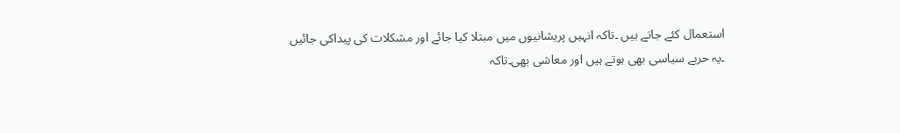استعمال کئے جاتے ہیں ۔تاکہ انہیں پریشانیوں میں مبتلا کیا جائے اور مشکلات کی پیداکی جائیں ۔یہ حربے سیاسی بھی ہوتے ہیں اور معاشی بھی۔تاکہ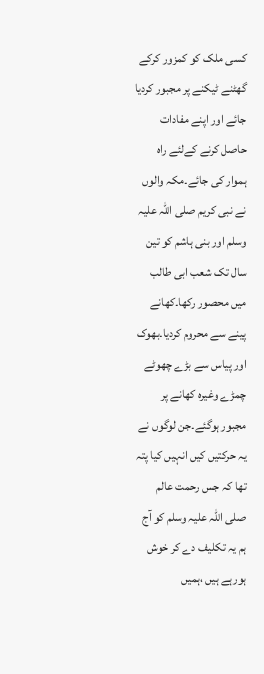کسی ملک کو کمزور کرکے گھٹنے ٹیکنے پر مجبور کردیا جائے اور اپنے مفادات حاصل کرنے کےلئے راہ ہموار کی جائے۔مکہ والوں نے نبی کریم صلی اللہ علیہ وسلم اور بنی ہاشم کو تین سال تک شعب ابی طالب میں محصور رکھا۔کھانے پینے سے محروم کردیا۔بھوک اور پیاس سے بڑے چھوٹے چمڑے وغیرہ کھانے پر مجبور ہوگئے۔جن لوگوں نے یہ حرکتیں کیں انہیں کیا پتہ تھا کہ جس رحمت عالم صلی اللہ علیہ وسلم کو آج ہم یہ تکلیف دے کر خوش ہورہے ہیں ،ہمیں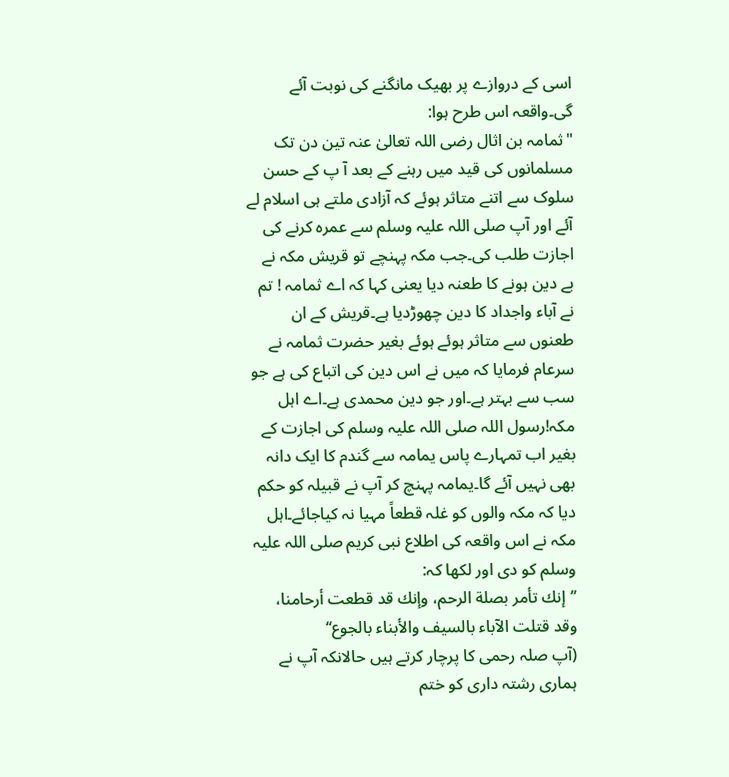اسی کے دروازے پر بھیک مانگنے کی نوبت آئے گی۔واقعہ اس طرح ہوا:
"ثمامہ بن اثال رضی اللہ تعالیٰ عنہ تین دن تک مسلمانوں کی قید میں رہنے کے بعد آ پ کے حسن سلوک سے اتنے متاثر ہوئے کہ آزادی ملتے ہی اسلام لے آئے اور آپ صلی اللہ علیہ وسلم سے عمرہ کرنے کی اجازت طلب کی۔جب مکہ پہنچے تو قریش مکہ نے بے دین ہونے کا طعنہ دیا یعنی کہا کہ اے ثمامہ ! تم نے آباء واجداد کا دین چھوڑدیا ہے۔قریش کے ان طعنوں سے متاثر ہوئے ہوئے بغیر حضرت ثمامہ نے سرعام فرمایا کہ میں نے اس دین کی اتباع کی ہے جو سب سے بہتر ہے۔اور جو دین محمدی ہے۔اے اہل مکہ!رسول اللہ صلی اللہ علیہ وسلم کی اجازت کے بغیر اب تمہارے پاس یمامہ سے گندم کا ایک دانہ بھی نہیں آئے گا۔یمامہ پہنچ کر آپ نے قبیلہ کو حکم دیا کہ مکہ والوں کو غلہ قطعاً مہیا نہ کیاجائے۔اہل مکہ نے اس واقعہ کی اطلاع نبی کریم صلی اللہ علیہ وسلم کو دی اور لکھا کہ:
’’إنك تأمر بصلة الرحم، وإنك قد قطعت أرحامنا، وقد قتلت الآباء بالسيف والأبناء بالجوع‘‘
(آپ صلہ رحمی کا پرچار کرتے ہیں حالانکہ آپ نے ہماری رشتہ داری کو ختم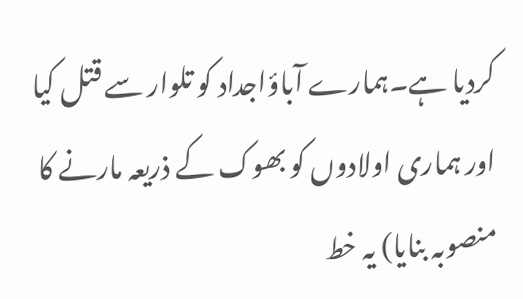کردیا ہے۔ہمارے آباؤاجداد کو تلوار سے قتل کیا اور ہماری اولادوں کو بھوک کے ذریعہ مارنے کا منصوبہ بنایا) یہ خط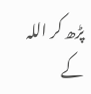پڑھ کر اللہ کے